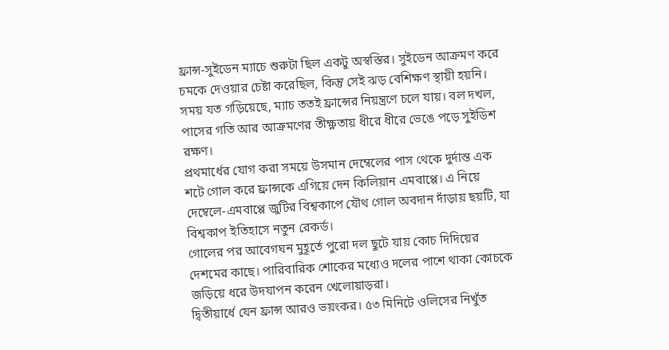ফ্রান্স-সুইডেন ম্যাচে শুরুটা ছিল একটু অস্বস্তির। সুইডেন আক্রমণ করে চমকে দেওয়ার চেষ্টা করেছিল, কিন্তু সেই ঝড় বেশিক্ষণ স্থায়ী হয়নি। সময় যত গড়িয়েছে, ম্যাচ ততই ফ্রান্সের নিয়ন্ত্রণে চলে যায়। বল দখল, পাসের গতি আর আক্রমণের তীক্ষ্ণতায় ধীরে ধীরে ভেঙে পড়ে সুইডিশ রক্ষণ।
প্রথমার্ধের যোগ করা সময়ে উসমান দেম্বেলের পাস থেকে দুর্দান্ত এক শটে গোল করে ফ্রান্সকে এগিয়ে দেন কিলিয়ান এমবাপ্পে। এ নিয়ে দেম্বেলে-এমবাপ্পে জুটির বিশ্বকাপে যৌথ গোল অবদান দাঁড়ায় ছয়টি, যা বিশ্বকাপ ইতিহাসে নতুন রেকর্ড।
গোলের পর আবেগঘন মুহূর্তে পুরো দল ছুটে যায় কোচ দিদিয়ের দেশমের কাছে। পারিবারিক শোকের মধ্যেও দলের পাশে থাকা কোচকে জড়িয়ে ধরে উদযাপন করেন খেলোয়াড়রা।
দ্বিতীয়ার্ধে যেন ফ্রান্স আরও ভয়ংকর। ৫৩ মিনিটে ওলিসের নিখুঁত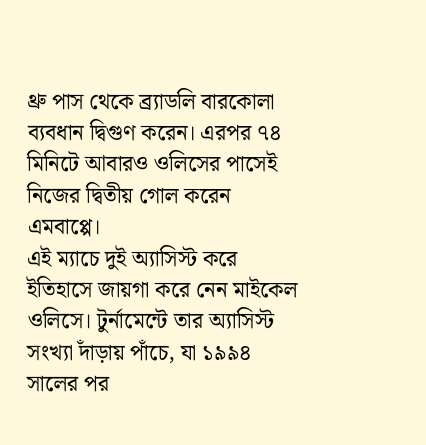থ্রু পাস থেকে ব্র্যাডলি বারকোলা ব্যবধান দ্বিগুণ করেন। এরপর ৭৪ মিনিটে আবারও ওলিসের পাসেই নিজের দ্বিতীয় গোল করেন এমবাপ্পে।
এই ম্যাচে দুই অ্যাসিস্ট করে ইতিহাসে জায়গা করে নেন মাইকেল ওলিসে। টুর্নামেন্টে তার অ্যাসিস্ট সংখ্যা দাঁড়ায় পাঁচে, যা ১৯৯৪ সালের পর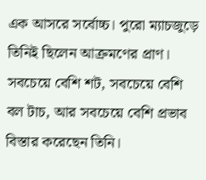এক আসরে সর্বোচ্চ। পুরো ম্যাচজুড়ে তিনিই ছিলেন আক্রমণের প্রাণ। সবচেয়ে বেশি শট, সবচেয়ে বেশি বল টাচ, আর সবচেয়ে বেশি প্রভাব বিস্তার করেছেন তিনি।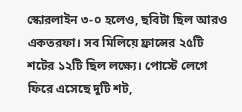স্কোরলাইন ৩-০ হলেও, ছবিটা ছিল আরও একতরফা। সব মিলিয়ে ফ্রান্সের ২৫টি শটের ১২টি ছিল লক্ষ্যে। পোস্টে লেগে ফিরে এসেছে দুটি শট,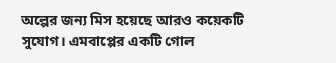অল্পের জন্য মিস হয়েছে আরও কয়েকটি সুযোগ। এমবাপ্পের একটি গোল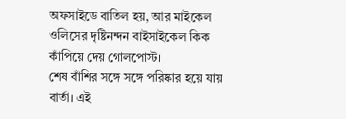অফসাইডে বাতিল হয়, আর মাইকেল ওলিসের দৃষ্টিনন্দন বাইসাইকেল কিক কাঁপিয়ে দেয় গোলপোস্ট।
শেষ বাঁশির সঙ্গে সঙ্গে পরিষ্কার হয়ে যায় বার্তা। এই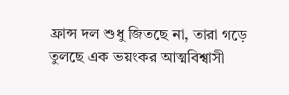ফ্রান্স দল শুধু জিতছে না, তারা গড়ে তুলছে এক ভয়ংকর আত্মবিশ্বাসী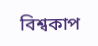বিশ্বকাপ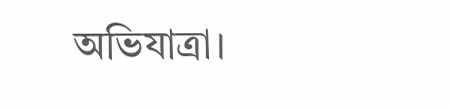অভিযাত্রা।